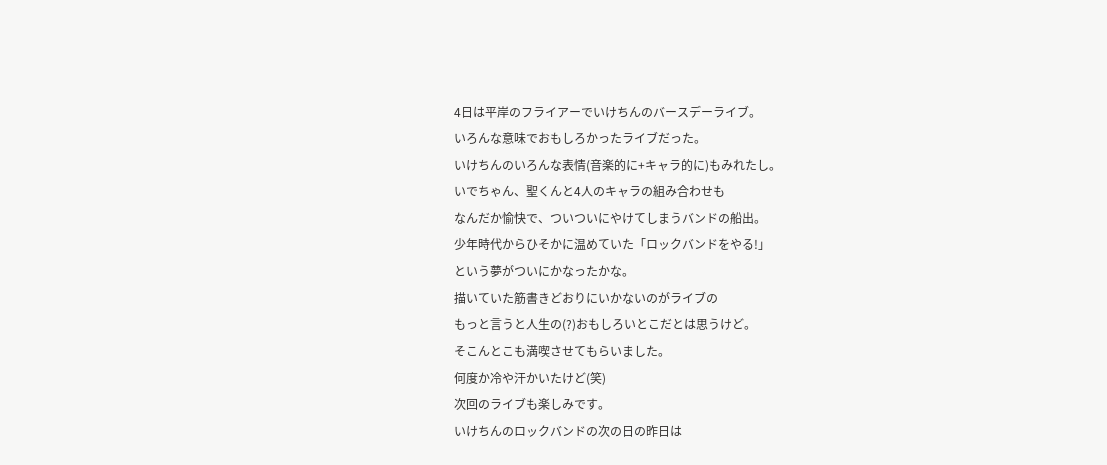4日は平岸のフライアーでいけちんのバースデーライブ。
いろんな意味でおもしろかったライブだった。
いけちんのいろんな表情(音楽的に+キャラ的に)もみれたし。
いでちゃん、聖くんと4人のキャラの組み合わせも
なんだか愉快で、ついついにやけてしまうバンドの船出。
少年時代からひそかに温めていた「ロックバンドをやる!」
という夢がついにかなったかな。
描いていた筋書きどおりにいかないのがライブの
もっと言うと人生の(?)おもしろいとこだとは思うけど。
そこんとこも満喫させてもらいました。
何度か冷や汗かいたけど(笑)
次回のライブも楽しみです。
いけちんのロックバンドの次の日の昨日は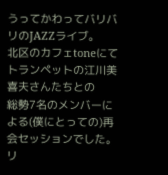うってかわってバリバリのJAZZライブ。
北区のカフェtoneにてトランペットの江川美喜夫さんたちとの
総勢7名のメンバーによる(僕にとっての)再会セッションでした。
リ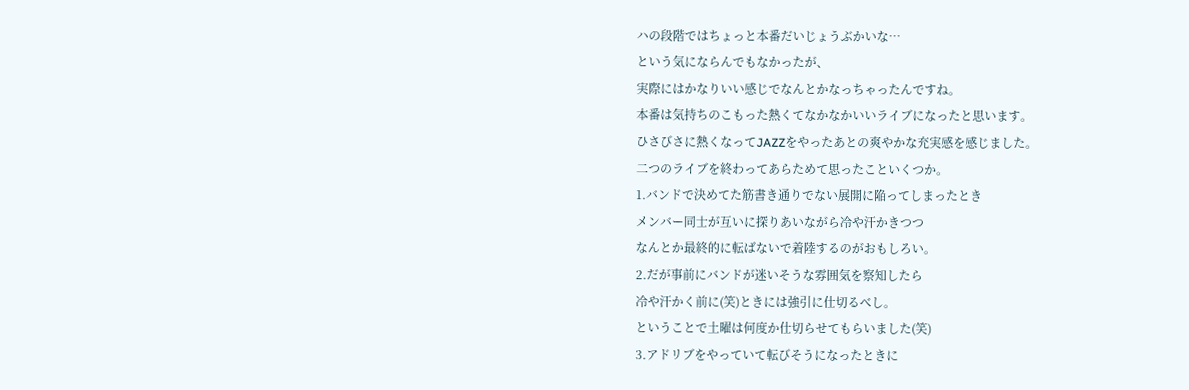ハの段階ではちょっと本番だいじょうぶかいな…
という気にならんでもなかったが、
実際にはかなりいい感じでなんとかなっちゃったんですね。
本番は気持ちのこもった熱くてなかなかいいライブになったと思います。
ひさびさに熱くなってJAZZをやったあとの爽やかな充実感を感じました。
二つのライブを終わってあらためて思ったこといくつか。
1.バンドで決めてた筋書き通りでない展開に陥ってしまったとき
メンバー同士が互いに探りあいながら冷や汗かきつつ
なんとか最終的に転ばないで着陸するのがおもしろい。
2.だが事前にバンドが迷いそうな雰囲気を察知したら
冷や汗かく前に(笑)ときには強引に仕切るべし。
ということで土曜は何度か仕切らせてもらいました(笑)
3.アドリブをやっていて転びそうになったときに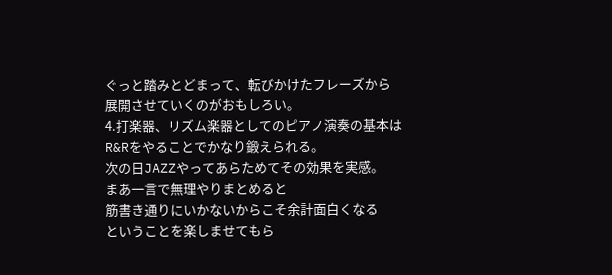ぐっと踏みとどまって、転びかけたフレーズから
展開させていくのがおもしろい。
4.打楽器、リズム楽器としてのピアノ演奏の基本は
R&Rをやることでかなり鍛えられる。
次の日JAZZやってあらためてその効果を実感。
まあ一言で無理やりまとめると
筋書き通りにいかないからこそ余計面白くなる
ということを楽しませてもら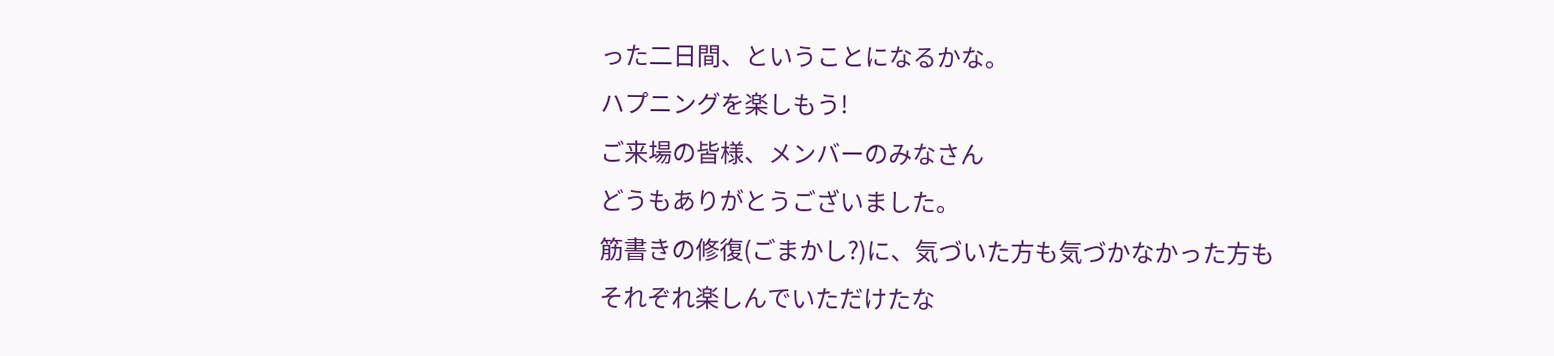った二日間、ということになるかな。
ハプニングを楽しもう!
ご来場の皆様、メンバーのみなさん
どうもありがとうございました。
筋書きの修復(ごまかし?)に、気づいた方も気づかなかった方も
それぞれ楽しんでいただけたな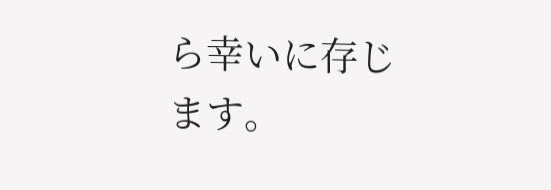ら幸いに存じます。